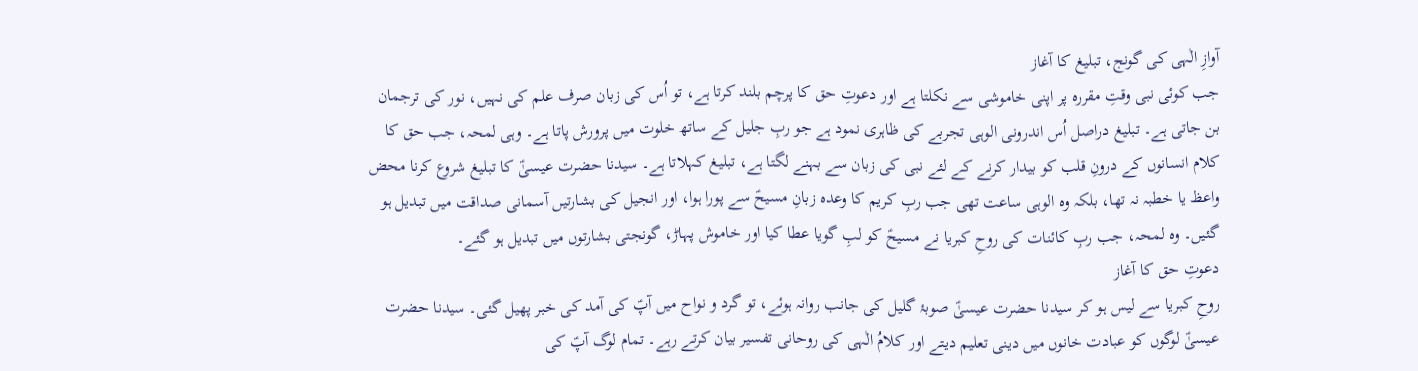آوازِ الٰہی کی گونج، تبلیغ کا آغاز
جب کوئی نبی وقتِ مقررہ پر اپنی خاموشی سے نکلتا ہے اور دعوتِ حق کا پرچم بلند کرتا ہے، تو اُس کی زبان صرف علم کی نہیں، نور کی ترجمان بن جاتی ہے۔ تبلیغ دراصل اُس اندرونی الوہی تجربے کی ظاہری نمود ہے جو ربِ جلیل کے ساتھ خلوت میں پرورش پاتا ہے۔ وہی لمحہ، جب حق کا کلام انسانوں کے درونِ قلب کو بیدار کرنے کے لئے نبی کی زبان سے بہنے لگتا ہے، تبلیغ کہلاتا ہے۔ سیدنا حضرت عیسیٰؑ کا تبلیغ شروع کرنا محض واعظ یا خطبہ نہ تھا، بلکہ وہ الوہی ساعت تھی جب ربِ کریم کا وعدہ زبانِ مسیحؑ سے پورا ہوا، اور انجیل کی بشارتیں آسمانی صداقت میں تبدیل ہو گئیں۔ وہ لمحہ، جب ربِ کائنات کی روحِ کبریا نے مسیحؑ کو لبِ گویا عطا کیا اور خاموش پہاڑ، گونجتی بشارتوں میں تبدیل ہو گئے۔
دعوتِ حق کا آغاز
روحِ کبریا سے لیس ہو کر سیدنا حضرت عیسیٰؑ صوبۂ گلیل کی جانب روانہ ہوئے، تو گرد و نواح میں آپؑ کی آمد کی خبر پھیل گئی۔ سیدنا حضرت عیسیٰؑ لوگوں کو عبادت خانوں میں دینی تعلیم دیتے اور کلامُ الٰہی کی روحانی تفسیر بیان کرتے رہے۔ تمام لوگ آپؑ کی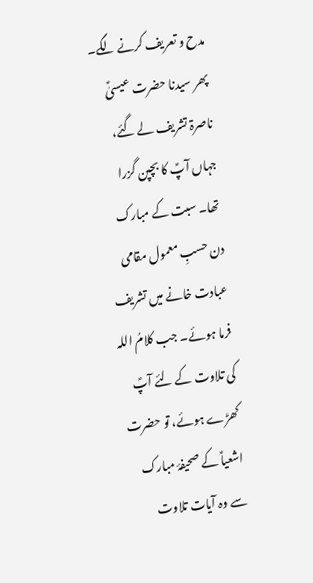مدح و تعریف کرنے لگے۔
پھر سیدنا حضرت عیسیٰؑ ناصرۃ تشریف لے گئے، جہاں آپؑ کا بچپن گزرا تھا۔ سبت کے مبارک دن حسبِ معمول مقامی عبادت خانے میں تشریف فرما ہوئے۔ جب کلامُ اللہ کی تلاوت کے لئے آپؑ کھڑے ہوئے، تو حضرت اشعیاؑ کے صحیفۂ مبارک سے وہ آیات تلاوت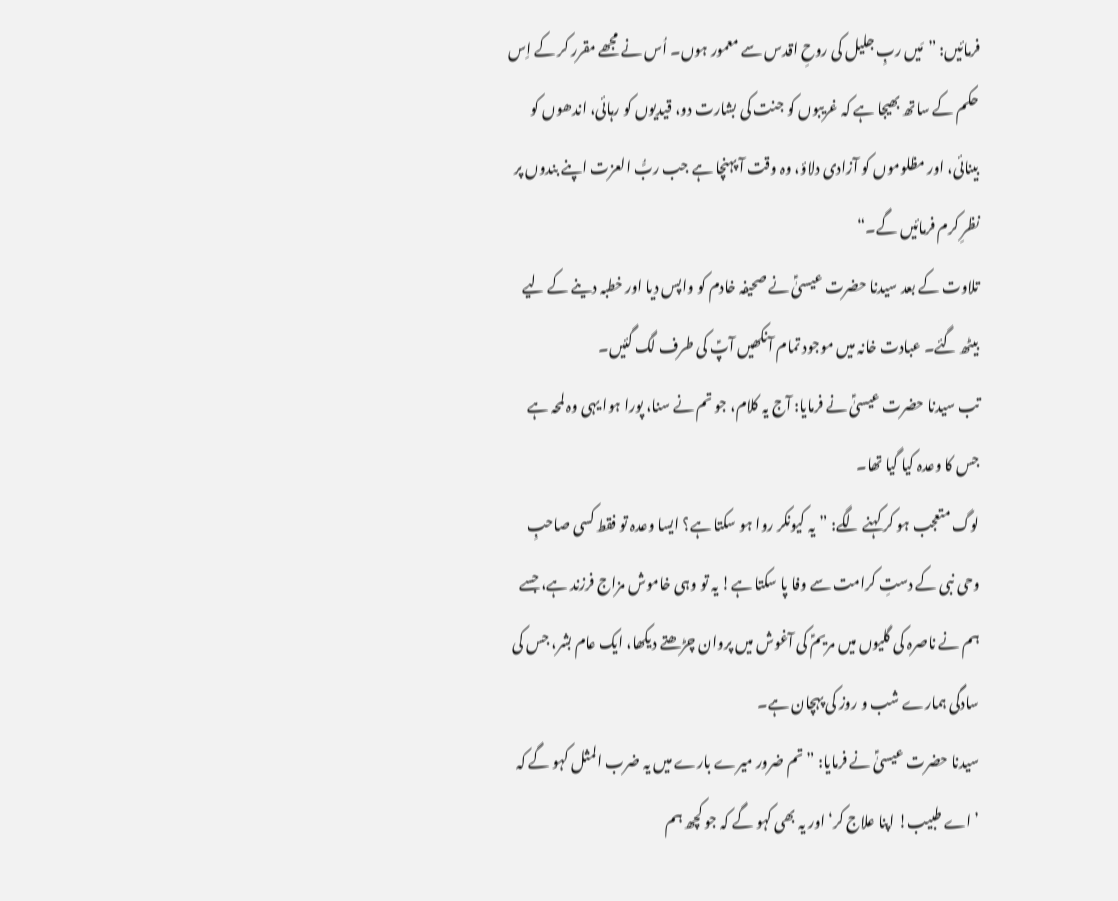فرمائیں: ”مَیں ربِ جلیل کی روحِ اقدس سے معمور ہوں۔ اُس نے مجھے مقرر کر کے اِس حکم کے ساتھ بھیجا ہے کہ غریبوں کو جنت کی بشارت دو، قیدیوں کو رہائی، اندھوں کو بینائی، اور مظلوموں کو آزادی دلاؤ، وہ وقت آ پہنچا ہے جب ربُّ العزت اپنے بندوں پر نظرِ کرم فرمائیں گے۔“
تلاوت کے بعد سیدنا حضرت عیسیٰؑ نے صحیفہ خادم کو واپس دیا اور خطبہ دینے کے لیے بیٹھ گئے۔ عبادت خانہ میں موجود تمام آنکھیں آپؑ کی طرف لگ گئیں۔
تب سیدنا حضرت عیسیٰؑ نے فرمایا: آج یہ کلام، جو تم نے سنا، پورا ہوا یہی وہ لمحہ ہے جس کا وعدہ کیا گیا تھا۔
لوگ متعجب ہو کر کہنے لگے: ”یہ کیونکر روا ہو سکتا ہے؟ ایسا وعدہ تو فقط کسی صاحبِ وحی نبی کے دستِ کرامت سے وفا پا سکتا ہے! یہ تو وہی خاموش مزاج فرزند ہے، جسے ہم نے ناصرہ کی گلیوں میں مریمؑ کی آغوش میں پروان چڑھتے دیکھا، ایک عام بشر، جس کی سادگی ہمارے شب و روز کی پہچان ہے۔
سیدنا حضرت عیسیٰؑ نے فرمایا: ”تم ضرور میرے بارے میں یہ ضرب المثل کہو گے کہ ’اے طبیب! اپنا علاج کر‘ اور یہ بھی کہو گے کہ جو کچھ ہم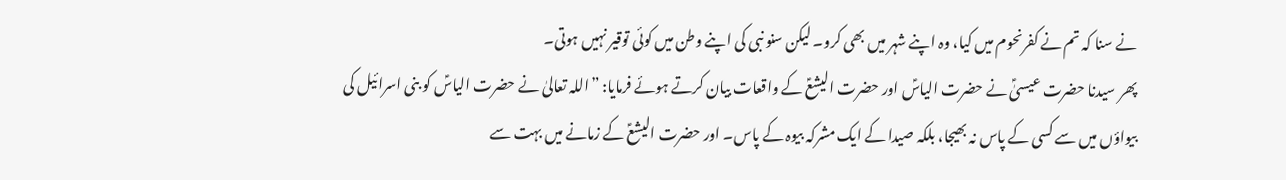نے سنا کہ تم نے کفرنحوم میں کیا، وہ اپنے شہر میں بھی کرو۔ لیکن سنو نبی کی اپنے وطن میں کوئی توقیر نہیں ہوتی۔
پھر سیدنا حضرت عیسیٰؑ نے حضرت الیاسؑ اور حضرت الیشعؑ کے واقعات بیان کرتے ہوئے فرمایا: ”اللہ تعالیٰ نے حضرت الیاسؑ کو بنی اسرائیل کی بیواؤں میں سے کسی کے پاس نہ بھیجا، بلکہ صیدا کے ایک مشرکہ بیوہ کے پاس۔ اور حضرت الیشعؑ کے زمانے میں بہت سے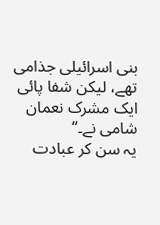بنی اسرائیلی جذامی تھے، لیکن شفا پائی ایک مشرک نعمان شامی نے۔“
یہ سن کر عبادت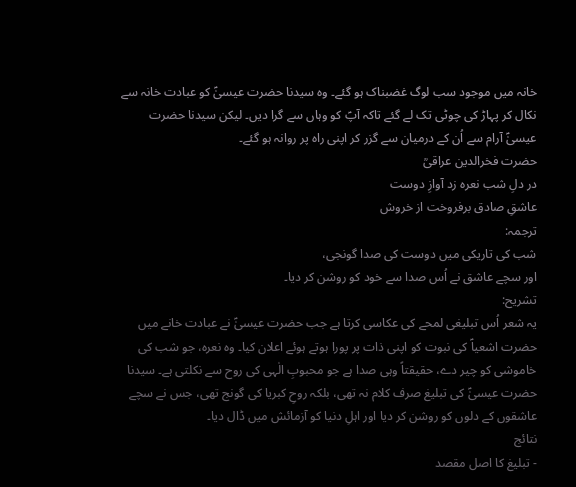خانہ میں موجود سب لوگ غضبناک ہو گئے۔ وہ سیدنا حضرت عیسیٰؑ کو عبادت خانہ سے نکال کر پہاڑ کی چوٹی تک لے گئے تاکہ آپؑ کو وہاں سے گرا دیں۔ لیکن سیدنا حضرت عیسیٰؑ آرام سے اُن کے درمیان سے گزر کر اپنی راہ پر روانہ ہو گئے۔
حضرت فخرالدین عراقیؒ
در دلِ شب نعرہ زد آوازِ دوست
عاشقِ صادق برفروخت از خروش
ترجمہ:
شب کی تاریکی میں دوست کی صدا گونجی،
اور سچے عاشق نے اُس صدا سے خود کو روشن کر دیا۔
تشریح:
یہ شعر اُس تبلیغی لمحے کی عکاسی کرتا ہے جب حضرت عیسیٰؑ نے عبادت خانے میں حضرت اشعیاؑ کی نبوت کو اپنی ذات پر پورا ہوتے ہوئے اعلان کیا۔ وہ نعرہ، جو شب کی خاموشی کو چیر دے، حقیقتاً وہی صدا ہے جو محبوبِ الٰہی کی روح سے نکلتی ہے۔ سیدنا حضرت عیسیٰؑ کی تبلیغ صرف کلام نہ تھی، بلکہ روحِ کبریا کی گونج تھی، جس نے سچے عاشقوں کے دلوں کو روشن کر دیا اور اہلِ دنیا کو آزمائش میں ڈال دیا۔
نتائج
- تبلیغ کا اصل مقصد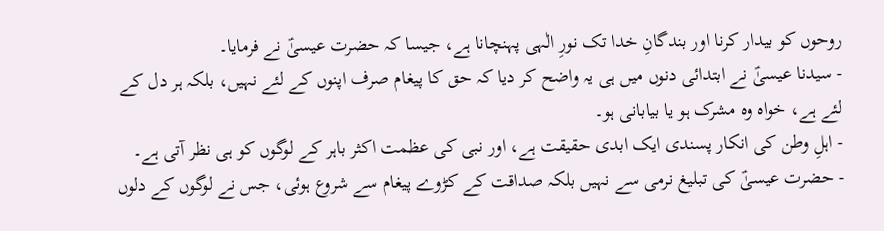روحوں کو بیدار کرنا اور بندگانِ خدا تک نورِ الٰہی پہنچانا ہے، جیسا کہ حضرت عیسیٰؑ نے فرمایا۔
- سیدنا عیسیٰؑ نے ابتدائی دنوں میں ہی یہ واضح کر دیا کہ حق کا پیغام صرف اپنوں کے لئے نہیں، بلکہ ہر دل کے لئے ہے، خواہ وہ مشرک ہو یا بیابانی ہو۔
- اہلِ وطن کی انکار پسندی ایک ابدی حقیقت ہے، اور نبی کی عظمت اکثر باہر کے لوگوں کو ہی نظر آتی ہے۔
- حضرت عیسیٰؑ کی تبلیغ نرمی سے نہیں بلکہ صداقت کے کڑوے پیغام سے شروع ہوئی، جس نے لوگوں کے دلوں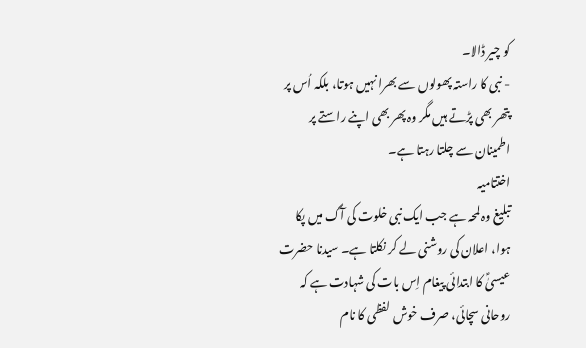کو چیر ڈالا۔
- نبی کا راستہ پھولوں سے بھرا نہیں ہوتا، بلکہ اُس پر پتھر بھی پڑتے ہیں مگر وہ پھر بھی اپنے راستے پر اطمینان سے چلتا رہتا ہے۔
اختتامیہ
تبلیغ وہ لمحہ ہے جب ایک نبی خلوت کی آگ میں پکا ہوا، اعلان کی روشنی لے کر نکلتا ہے۔ سیدنا حضرت عیسیٰؑ کا ابتدائی پیغام اِس بات کی شہادت ہے کہ روحانی سچائی، صرف خوش لفظی کا نام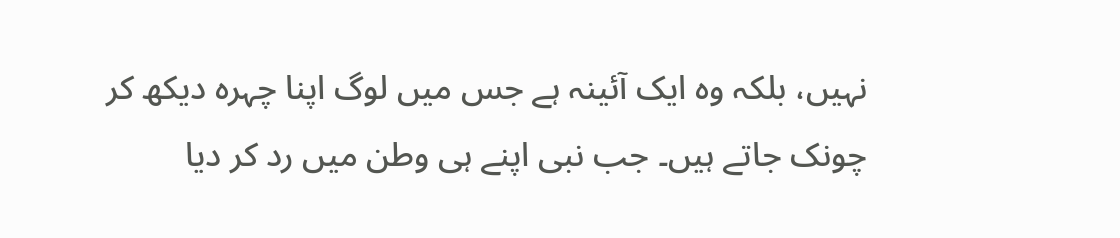نہیں، بلکہ وہ ایک آئینہ ہے جس میں لوگ اپنا چہرہ دیکھ کر چونک جاتے ہیں۔ جب نبی اپنے ہی وطن میں رد کر دیا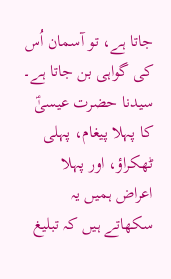جاتا ہے، تو آسمان اُس کی گواہی بن جاتا ہے۔ سیدنا حضرت عیسیٰؑ کا پہلا پیغام، پہلی ٹھکراؤ، اور پہلا اعراض ہمیں یہ سکھاتے ہیں کہ تبلیغ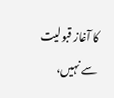کا آغاز قبولیت سے نہیں،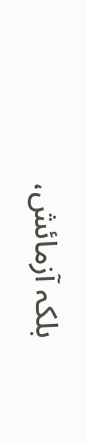بلکہ آزمائش،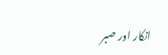انکار اور صبر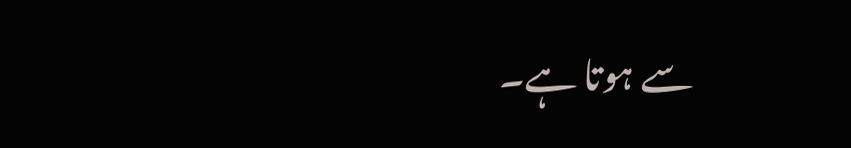سے ہوتا ہے۔